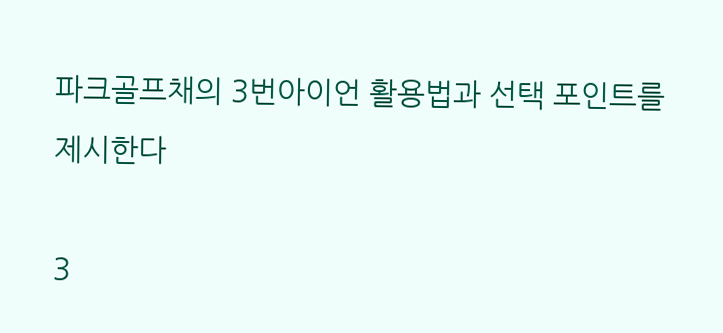파크골프채의 3번아이언 활용법과 선택 포인트를 제시한다

3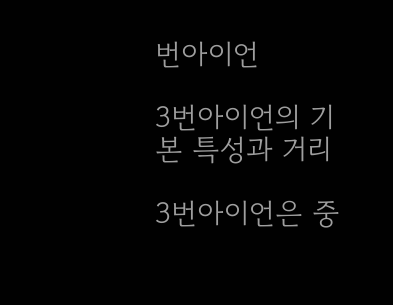번아이언

3번아이언의 기본 특성과 거리

3번아이언은 중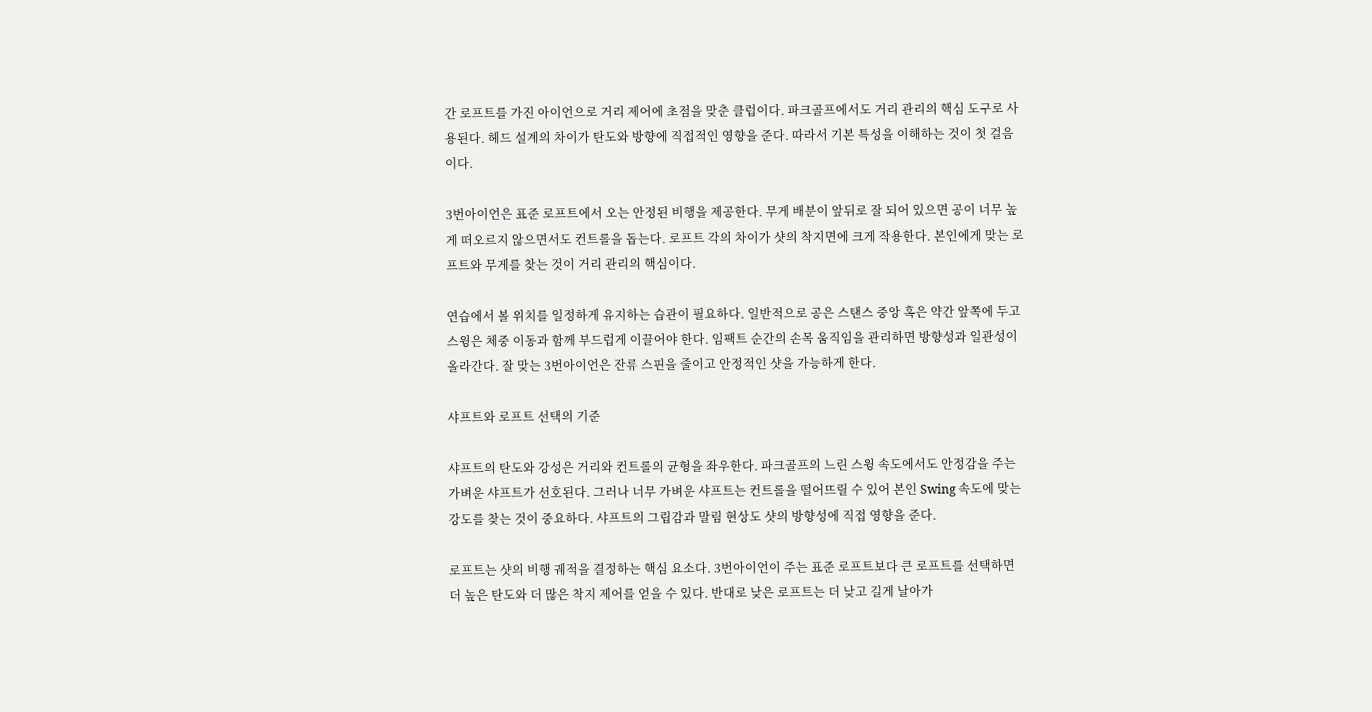간 로프트를 가진 아이언으로 거리 제어에 초점을 맞춘 클럽이다. 파크골프에서도 거리 관리의 핵심 도구로 사용된다. 헤드 설계의 차이가 탄도와 방향에 직접적인 영향을 준다. 따라서 기본 특성을 이해하는 것이 첫 걸음이다.

3번아이언은 표준 로프트에서 오는 안정된 비행을 제공한다. 무게 배분이 앞뒤로 잘 되어 있으면 공이 너무 높게 떠오르지 않으면서도 컨트롤을 돕는다. 로프트 각의 차이가 샷의 착지면에 크게 작용한다. 본인에게 맞는 로프트와 무게를 찾는 것이 거리 관리의 핵심이다.

연습에서 볼 위치를 일정하게 유지하는 습관이 필요하다. 일반적으로 공은 스탠스 중앙 혹은 약간 앞쪽에 두고 스윙은 체중 이동과 함께 부드럽게 이끌어야 한다. 임팩트 순간의 손목 움직임을 관리하면 방향성과 일관성이 올라간다. 잘 맞는 3번아이언은 잔류 스핀을 줄이고 안정적인 샷을 가능하게 한다.

샤프트와 로프트 선택의 기준

샤프트의 탄도와 강성은 거리와 컨트롤의 균형을 좌우한다. 파크골프의 느린 스윙 속도에서도 안정감을 주는 가벼운 샤프트가 선호된다. 그러나 너무 가벼운 샤프트는 컨트롤을 떨어뜨릴 수 있어 본인 Swing 속도에 맞는 강도를 찾는 것이 중요하다. 샤프트의 그립감과 말림 현상도 샷의 방향성에 직접 영향을 준다.

로프트는 샷의 비행 궤적을 결정하는 핵심 요소다. 3번아이언이 주는 표준 로프트보다 큰 로프트를 선택하면 더 높은 탄도와 더 많은 착지 제어를 얻을 수 있다. 반대로 낮은 로프트는 더 낮고 길게 날아가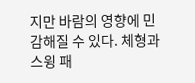지만 바람의 영향에 민감해질 수 있다. 체형과 스윙 패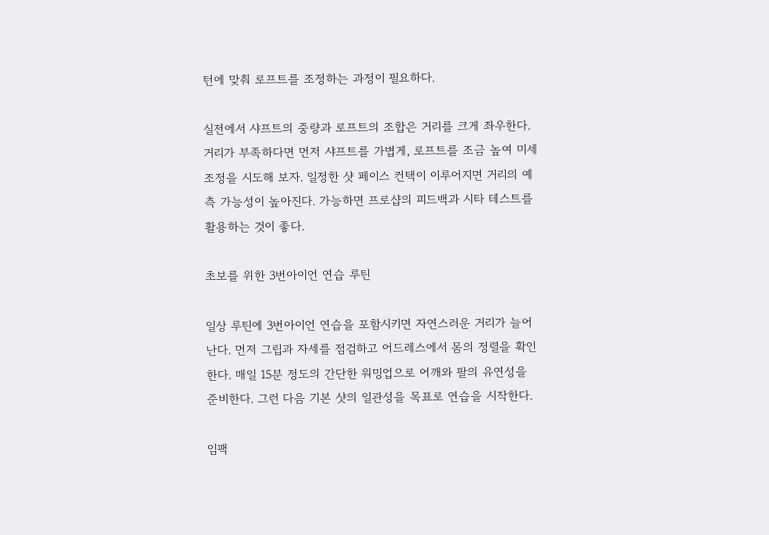턴에 맞춰 로프트를 조정하는 과정이 필요하다.

실전에서 샤프트의 중량과 로프트의 조합은 거리를 크게 좌우한다. 거리가 부족하다면 먼저 샤프트를 가볍게, 로프트를 조금 높여 미세 조정을 시도해 보자. 일정한 샷 페이스 컨택이 이루어지면 거리의 예측 가능성이 높아진다. 가능하면 프로샵의 피드백과 시타 테스트를 활용하는 것이 좋다.

초보를 위한 3번아이언 연습 루틴

일상 루틴에 3번아이언 연습을 포함시키면 자연스러운 거리가 늘어난다. 먼저 그립과 자세를 점검하고 어드레스에서 몸의 정렬을 확인한다. 매일 15분 정도의 간단한 워밍업으로 어깨와 팔의 유연성을 준비한다. 그런 다음 기본 샷의 일관성을 목표로 연습을 시작한다.

임팩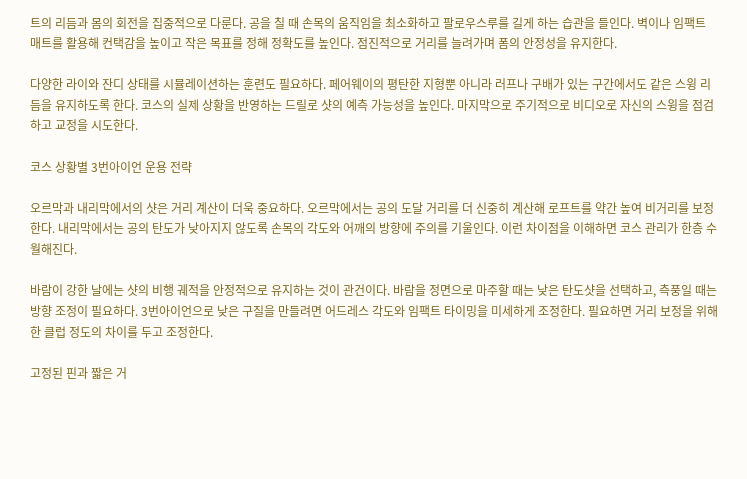트의 리듬과 몸의 회전을 집중적으로 다룬다. 공을 칠 때 손목의 움직임을 최소화하고 팔로우스루를 길게 하는 습관을 들인다. 벽이나 임팩트 매트를 활용해 컨택감을 높이고 작은 목표를 정해 정확도를 높인다. 점진적으로 거리를 늘려가며 폼의 안정성을 유지한다.

다양한 라이와 잔디 상태를 시뮬레이션하는 훈련도 필요하다. 페어웨이의 평탄한 지형뿐 아니라 러프나 구배가 있는 구간에서도 같은 스윙 리듬을 유지하도록 한다. 코스의 실제 상황을 반영하는 드릴로 샷의 예측 가능성을 높인다. 마지막으로 주기적으로 비디오로 자신의 스윙을 점검하고 교정을 시도한다.

코스 상황별 3번아이언 운용 전략

오르막과 내리막에서의 샷은 거리 계산이 더욱 중요하다. 오르막에서는 공의 도달 거리를 더 신중히 계산해 로프트를 약간 높여 비거리를 보정한다. 내리막에서는 공의 탄도가 낮아지지 않도록 손목의 각도와 어깨의 방향에 주의를 기울인다. 이런 차이점을 이해하면 코스 관리가 한층 수월해진다.

바람이 강한 날에는 샷의 비행 궤적을 안정적으로 유지하는 것이 관건이다. 바람을 정면으로 마주할 때는 낮은 탄도샷을 선택하고, 측풍일 때는 방향 조정이 필요하다. 3번아이언으로 낮은 구질을 만들려면 어드레스 각도와 임팩트 타이밍을 미세하게 조정한다. 필요하면 거리 보정을 위해 한 클럽 정도의 차이를 두고 조정한다.

고정된 핀과 짧은 거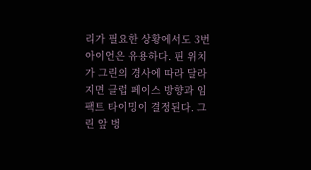리가 필요한 상황에서도 3번아이언은 유용하다. 핀 위치가 그린의 경사에 따라 달라지면 클럽 페이스 방향과 임팩트 타이밍이 결정된다. 그린 앞 벙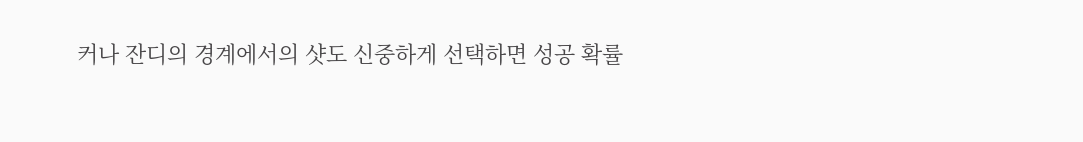커나 잔디의 경계에서의 샷도 신중하게 선택하면 성공 확률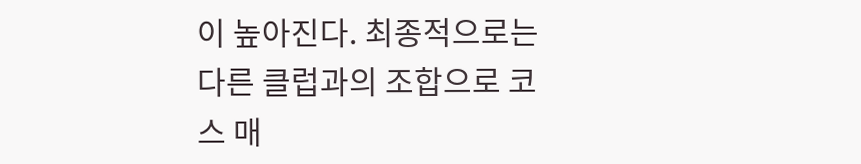이 높아진다. 최종적으로는 다른 클럽과의 조합으로 코스 매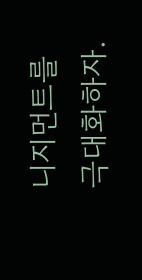니지먼트를 극대화하자.